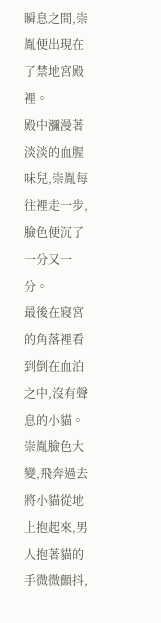瞬息之間,崇胤便出現在了禁地宮殿裡。
殿中瀰漫著淡淡的血腥味兒,崇胤每往裡走一步,臉色便沉了一分又一分。
最後在寢宮的角落裡看到倒在血泊之中,沒有聲息的小貓。
崇胤臉色大變,飛奔過去將小貓從地上抱起來,男人抱著貓的手微微顫抖,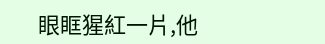眼眶猩紅一片,他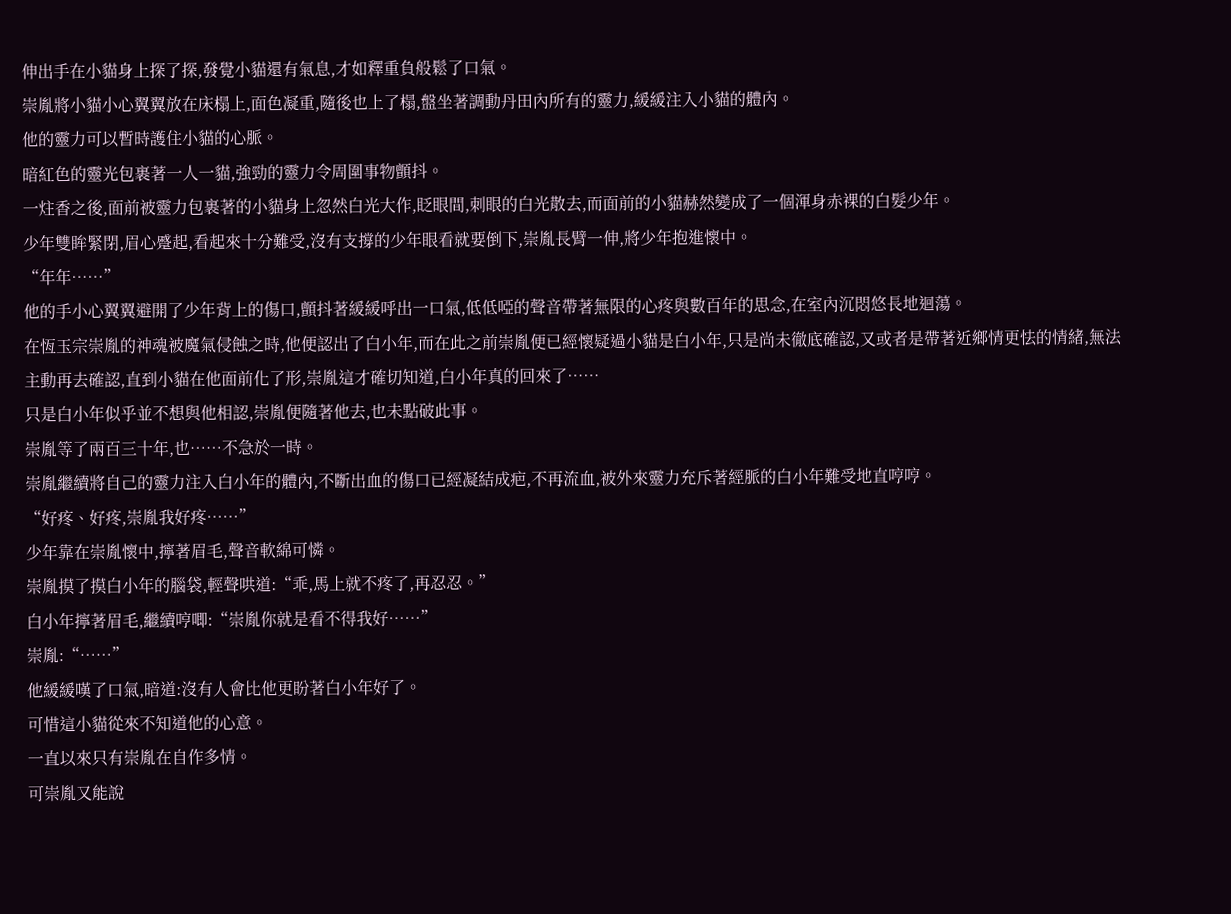伸出手在小貓身上探了探,發覺小貓還有氣息,才如釋重負般鬆了口氣。
崇胤將小貓小心翼翼放在床榻上,面色凝重,隨後也上了榻,盤坐著調動丹田內所有的靈力,緩緩注入小貓的體內。
他的靈力可以暫時護住小貓的心脈。
暗紅色的靈光包裹著一人一貓,強勁的靈力令周圍事物顫抖。
一炷香之後,面前被靈力包裹著的小貓身上忽然白光大作,眨眼間,刺眼的白光散去,而面前的小貓赫然變成了一個渾身赤裸的白髮少年。
少年雙眸緊閉,眉心蹙起,看起來十分難受,沒有支撐的少年眼看就要倒下,崇胤長臂一伸,將少年抱進懷中。
“年年……”
他的手小心翼翼避開了少年背上的傷口,顫抖著緩緩呼出一口氣,低低啞的聲音帶著無限的心疼與數百年的思念,在室內沉悶悠長地迴蕩。
在恆玉宗崇胤的神魂被魔氣侵蝕之時,他便認出了白小年,而在此之前崇胤便已經懷疑過小貓是白小年,只是尚未徹底確認,又或者是帶著近鄉情更怯的情緒,無法主動再去確認,直到小貓在他面前化了形,崇胤這才確切知道,白小年真的回來了……
只是白小年似乎並不想與他相認,崇胤便隨著他去,也未點破此事。
崇胤等了兩百三十年,也……不急於一時。
崇胤繼續將自己的靈力注入白小年的體內,不斷出血的傷口已經凝結成疤,不再流血,被外來靈力充斥著經脈的白小年難受地直哼哼。
“好疼、好疼,崇胤我好疼……”
少年靠在崇胤懷中,擰著眉毛,聲音軟綿可憐。
崇胤摸了摸白小年的腦袋,輕聲哄道:“乖,馬上就不疼了,再忍忍。”
白小年擰著眉毛,繼續哼唧:“崇胤你就是看不得我好……”
崇胤:“……”
他緩緩嘆了口氣,暗道:沒有人會比他更盼著白小年好了。
可惜這小貓從來不知道他的心意。
一直以來只有崇胤在自作多情。
可崇胤又能說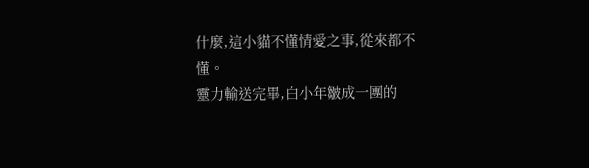什麼,這小貓不懂情愛之事,從來都不懂。
靈力輸送完畢,白小年皺成一團的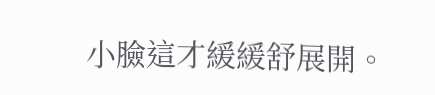小臉這才緩緩舒展開。